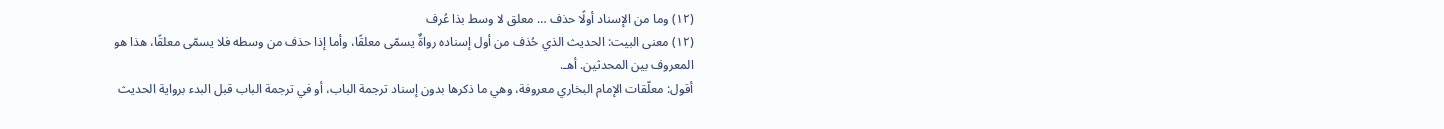(١٢) وما من الإسناد أولًا حذف … معلق لا وسط بذا عُرف
(١٢) معنى البيت: الحديث الذي حُذف من أول إسناده رواةٌ يسمّى معلقًا، وأما إذا حذف من وسطه فلا يسمّى معلقًا، هذا هو المعروف بين المحدثين. أهـ.
أقول: معلّقات الإمام البخاري معروفة، وهي ما ذكرها بدون إسناد ترجمة الباب، أو في ترجمة الباب قبل البدء برواية الحديث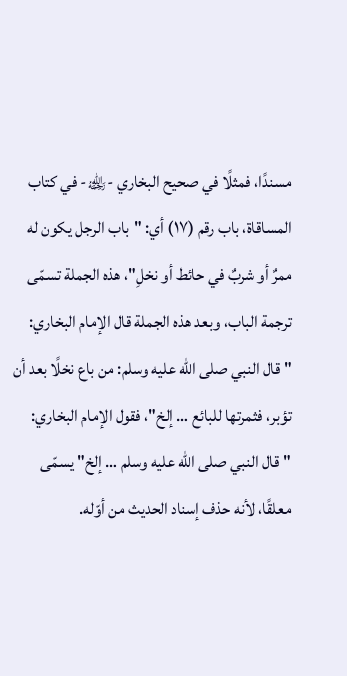مسندًا، فمثلًا في صحيح البخاري -﵀- في كتاب المساقاة، باب رقم (١٧) أي: "باب الرجل يكون له ممرٌ أو شربٌ في حائط أو نخلِ"، هذه الجملة تسمّى ترجمة الباب، وبعد هذه الجملة قال الإمام البخاري: "قال النبي صلى الله عليه وسلم: من باع نخلًا بعد أن تؤبر، فثمرتها للبائع … إلخ"، فقول الإمام البخاري: "قال النبي صلى الله عليه وسلم … إلخ" يسمّى معلقًا، لأنه حذف إسناد الحديث من أوّله.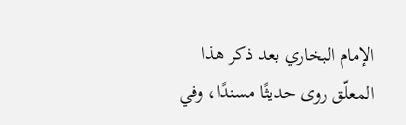الإمام البخاري بعد ذكر هذا المعلّق روى حديثًا مسندًا، وفي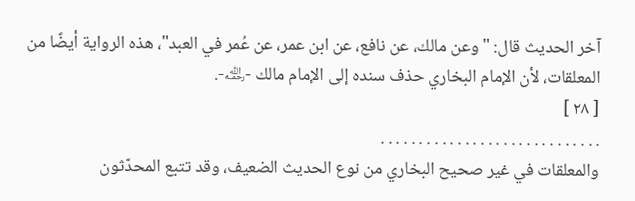آخر الحديث قال: "وعن مالك، عن نافع، عن ابن عمر، عن عُمر في العبد"، هذه الرواية أيضًا من المعلقات، لأن الإمام البخاري حذف سنده إلى الإمام مالك -﵀-.
[ ٢٨ ]
. . . . . . . . . . . . . . . . . . . . . . . . . . . . .
والمعلقات في غير صحيح البخاري من نوع الحديث الضعيف، وقد تتبع المحدّثون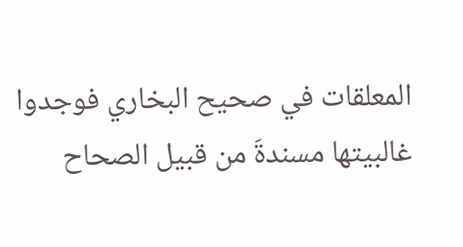المعلقات في صحيح البخاري فوجدوا غالبيتها مسندةَ من قبيل الصحاح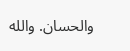والحسان. والله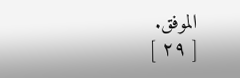الموفق.
[ ٢٩ ]